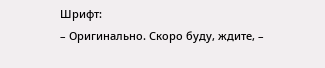Шрифт:
– Оригинально. Скоро буду, ждите, –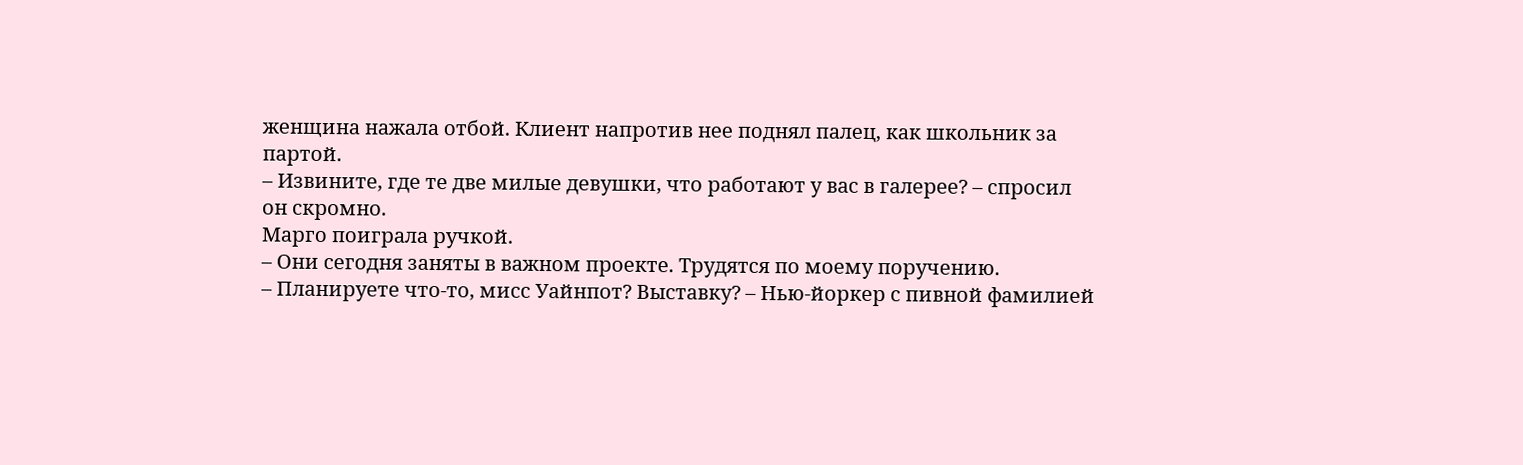женщина нажала отбой. Клиент напротив нее поднял палец, как школьник за партой.
– Извините, где те две милые девушки, что работают у вас в галерее? – спросил он скромно.
Марго поиграла ручкой.
– Они сегодня заняты в важном проекте. Трудятся по моему поручению.
– Планируете что-то, мисс Уайнпот? Выставку? – Нью-йоркер с пивной фамилией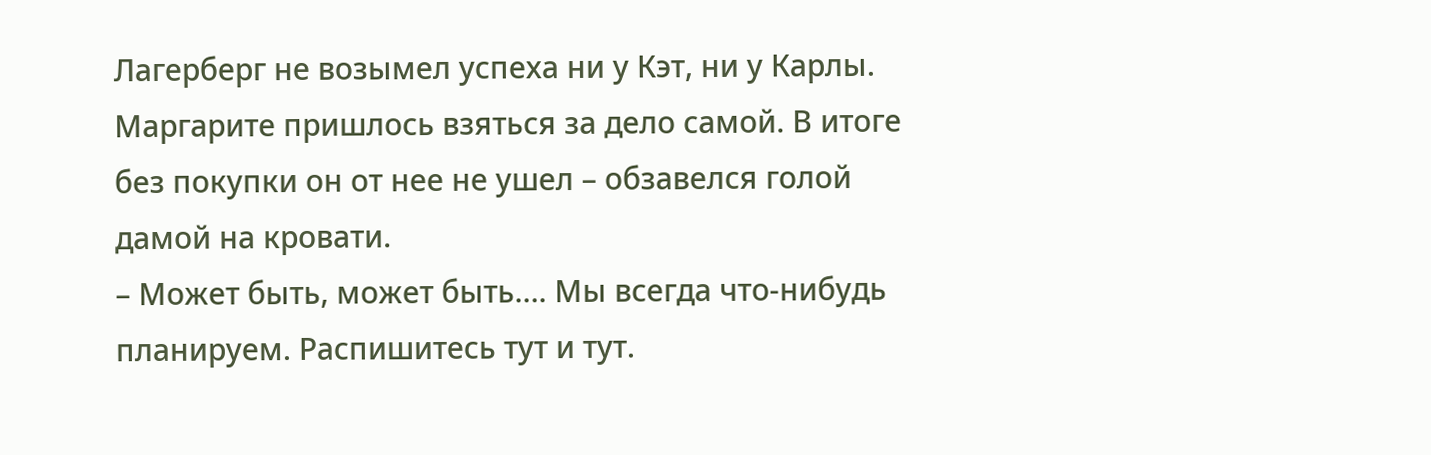Лагерберг не возымел успеха ни у Кэт, ни у Карлы. Маргарите пришлось взяться за дело самой. В итоге без покупки он от нее не ушел – обзавелся голой дамой на кровати.
– Может быть, может быть…. Мы всегда что-нибудь планируем. Распишитесь тут и тут.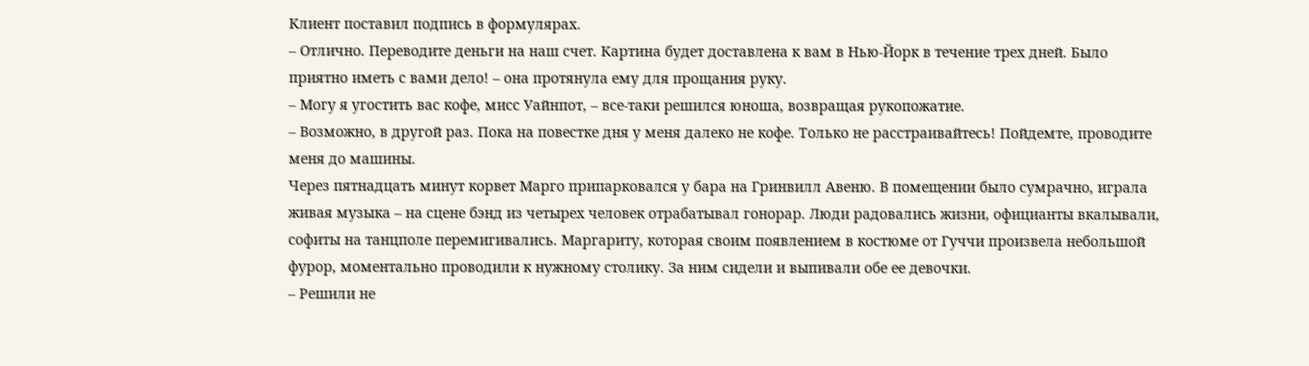Клиент поставил подпись в формулярах.
– Отлично. Переводите деньги на наш счет. Картина будет доставлена к вам в Нью-Йорк в течение трех дней. Было приятно иметь с вами дело! – она протянула ему для прощания руку.
– Могу я угостить вас кофе, мисс Уайнпот, – все-таки решился юноша, возвращая рукопожатие.
– Возможно, в другой раз. Пока на повестке дня у меня далеко не кофе. Только не расстраивайтесь! Пойдемте, проводите меня до машины.
Через пятнадцать минут корвет Марго припарковался у бара на Гринвилл Авеню. В помещении было сумрачно, играла живая музыка – на сцене бэнд из четырех человек отрабатывал гонорар. Люди радовались жизни, официанты вкалывали, софиты на танцполе перемигивались. Маргариту, которая своим появлением в костюме от Гуччи произвела небольшой фурор, моментально проводили к нужному столику. За ним сидели и выпивали обе ее девочки.
– Решили не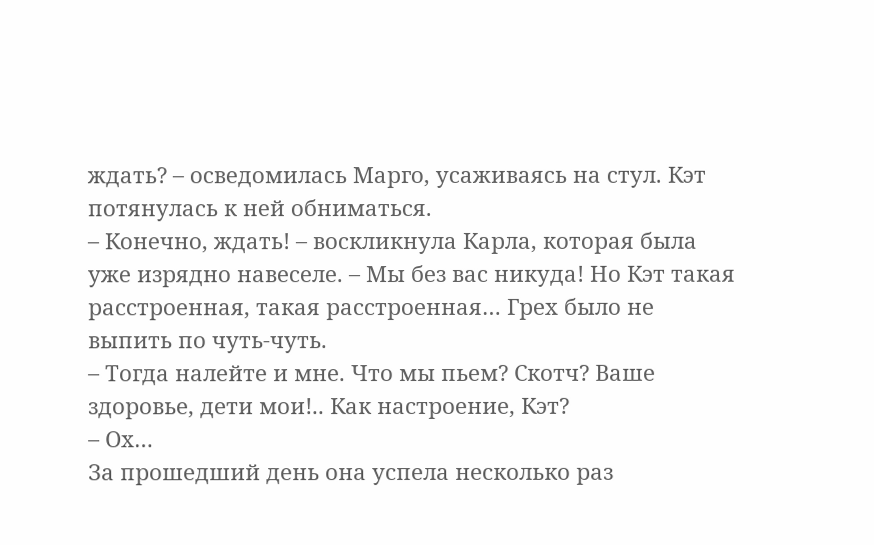ждать? – осведомилась Марго, усаживаясь на стул. Кэт потянулась к ней обниматься.
– Конечно, ждать! – воскликнула Карла, которая была уже изрядно навеселе. – Мы без вас никуда! Но Кэт такая расстроенная, такая расстроенная… Грех было не выпить по чуть-чуть.
– Тогда налейте и мне. Что мы пьем? Скотч? Ваше здоровье, дети мои!.. Как настроение, Кэт?
– Ох…
За прошедший день она успела несколько раз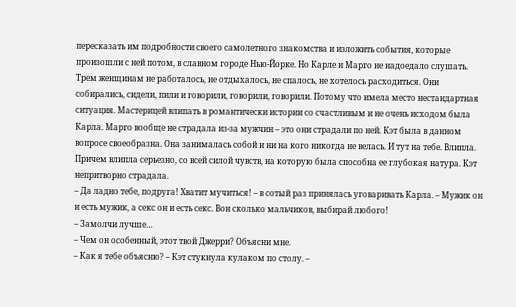пересказать им подробности своего самолетного знакомства и изложить события, которые произошли с ней потом, в славном городе Нью-Йорке. Но Карле и Марго не надоедало слушать. Трем женщинам не работалось, не отдыхалось, не спалось, не хотелось расходиться. Они собирались, сидели, пили и говорили, говорили, говорили. Потому что имела место нестандартная ситуация. Мастерицей влипать в романтически истории со счастливым и не очень исходом была Карла. Марго вообще не страдала из-за мужчин – это они страдали по ней. Кэт была в данном вопросе своеобразна. Она занималась собой и ни на кого никогда не велась. И тут на тебе. Влипла. Причем влипла серьезно, со всей силой чувств, на которую была способна ее глубокая натура. Кэт непритворно страдала.
– Да ладно тебе, подруга! Хватит мучиться! – в сотый раз принялась уговаривать Карла. – Мужик он и есть мужик, а секс он и есть секс. Вон сколько мальчиков, выбирай любого!
– Замолчи лучше…
– Чем он особенный, этот твой Джерри? Объясни мне.
– Как я тебе объясню? – Кэт стукнула кулаком по столу. –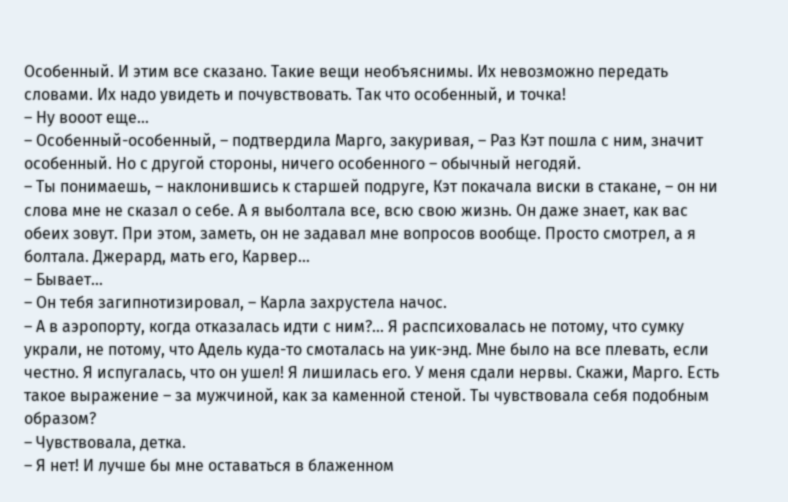Особенный. И этим все сказано. Такие вещи необъяснимы. Их невозможно передать словами. Их надо увидеть и почувствовать. Так что особенный, и точка!
– Ну вооот еще…
– Особенный-особенный, – подтвердила Марго, закуривая, – Раз Кэт пошла с ним, значит особенный. Но с другой стороны, ничего особенного – обычный негодяй.
– Ты понимаешь, – наклонившись к старшей подруге, Кэт покачала виски в стакане, – он ни слова мне не сказал о себе. А я выболтала все, всю свою жизнь. Он даже знает, как вас обеих зовут. При этом, заметь, он не задавал мне вопросов вообще. Просто смотрел, а я болтала. Джерард, мать его, Карвер…
– Бывает…
– Он тебя загипнотизировал, – Карла захрустела начос.
– А в аэропорту, когда отказалась идти с ним?... Я распсиховалась не потому, что сумку украли, не потому, что Адель куда-то смоталась на уик-энд. Мне было на все плевать, если честно. Я испугалась, что он ушел! Я лишилась его. У меня сдали нервы. Скажи, Марго. Есть такое выражение – за мужчиной, как за каменной стеной. Ты чувствовала себя подобным образом?
– Чувствовала, детка.
– Я нет! И лучше бы мне оставаться в блаженном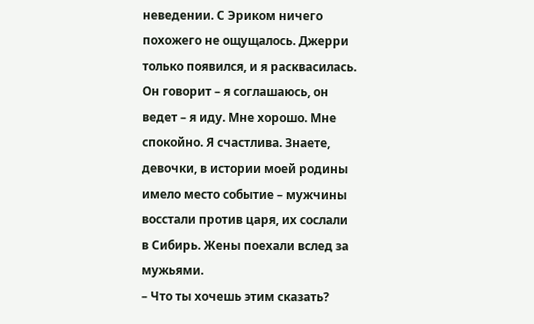неведении. С Эриком ничего похожего не ощущалось. Джерри только появился, и я расквасилась. Он говорит – я соглашаюсь, он ведет – я иду. Мне хорошо. Мне спокойно. Я счастлива. Знаете, девочки, в истории моей родины имело место событие – мужчины восстали против царя, их сослали в Сибирь. Жены поехали вслед за мужьями.
– Что ты хочешь этим сказать?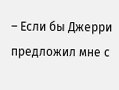– Если бы Джерри предложил мне с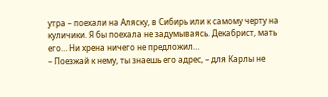утра – поехали на Аляску, в Сибирь или к самому черту на куличики. Я бы поехала не задумываясь. Декабрист, мать его… Ни хрена ничего не предложил…
– Поезжай к нему, ты знаешь его адрес, – для Карлы не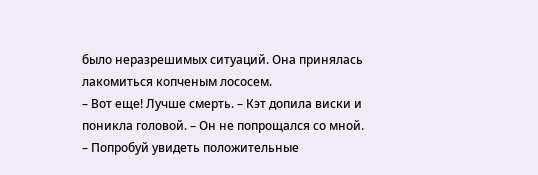было неразрешимых ситуаций. Она принялась лакомиться копченым лососем.
– Вот еще! Лучше смерть. – Кэт допила виски и поникла головой. – Он не попрощался со мной.
– Попробуй увидеть положительные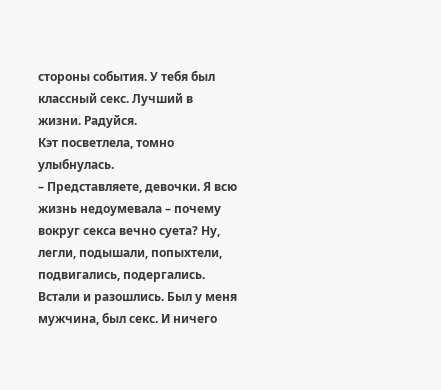стороны события. У тебя был классный секс. Лучший в жизни. Радуйся.
Кэт посветлела, томно улыбнулась.
– Представляете, девочки. Я всю жизнь недоумевала – почему вокруг секса вечно суета? Ну, легли, подышали, попыхтели, подвигались, подергались. Встали и разошлись. Был у меня мужчина, был секс. И ничего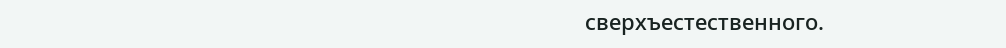сверхъестественного.